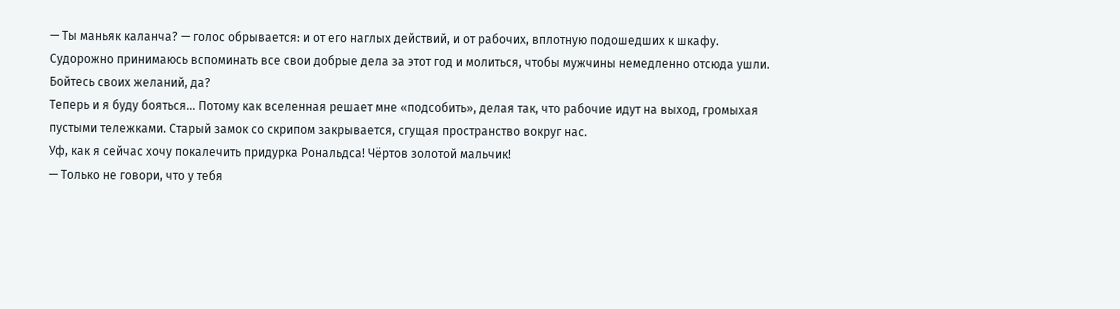— Ты маньяк каланча? — голос обрывается: и от его наглых действий, и от рабочих, вплотную подошедших к шкафу.
Судорожно принимаюсь вспоминать все свои добрые дела за этот год и молиться, чтобы мужчины немедленно отсюда ушли.
Бойтесь своих желаний, да?
Теперь и я буду бояться… Потому как вселенная решает мне «подсобить», делая так, что рабочие идут на выход, громыхая пустыми тележками. Старый замок со скрипом закрывается, сгущая пространство вокруг нас.
Уф, как я сейчас хочу покалечить придурка Рональдса! Чёртов золотой мальчик!
— Только не говори, что у тебя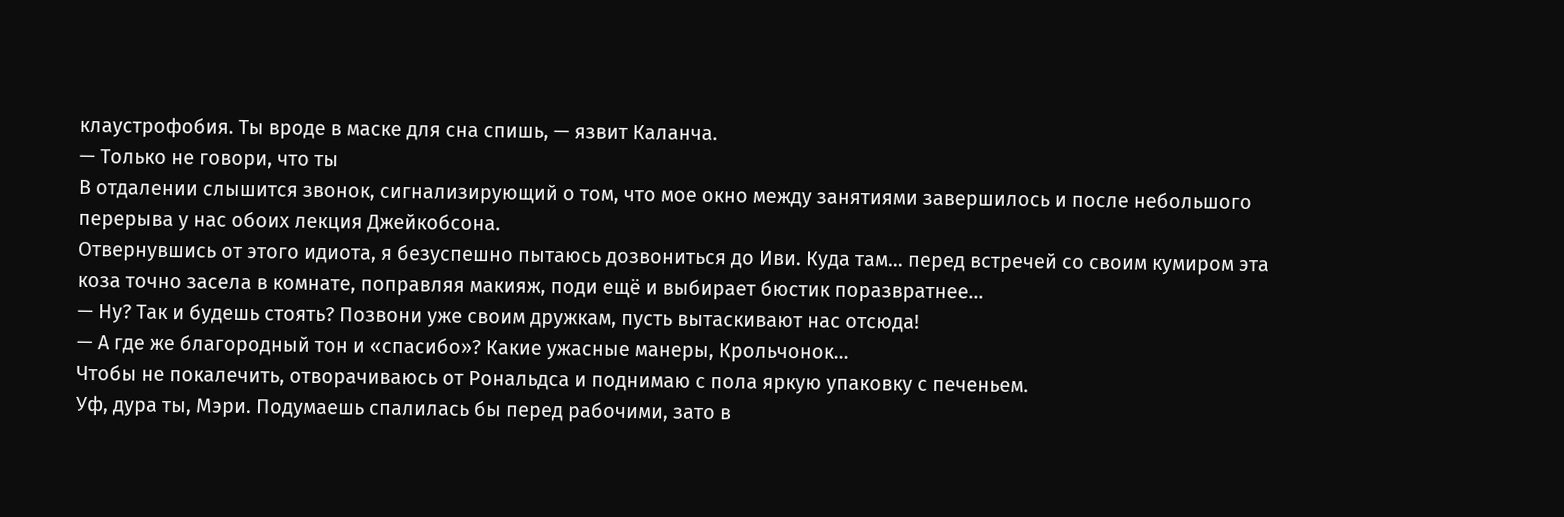клаустрофобия. Ты вроде в маске для сна спишь, — язвит Каланча.
— Только не говори, что ты
В отдалении слышится звонок, сигнализирующий о том, что мое окно между занятиями завершилось и после небольшого перерыва у нас обоих лекция Джейкобсона.
Отвернувшись от этого идиота, я безуспешно пытаюсь дозвониться до Иви. Куда там… перед встречей со своим кумиром эта коза точно засела в комнате, поправляя макияж, поди ещё и выбирает бюстик поразвратнее…
— Ну? Так и будешь стоять? Позвони уже своим дружкам, пусть вытаскивают нас отсюда!
— А где же благородный тон и «спасибо»? Какие ужасные манеры, Крольчонок…
Чтобы не покалечить, отворачиваюсь от Рональдса и поднимаю с пола яркую упаковку с печеньем.
Уф, дура ты, Мэри. Подумаешь спалилась бы перед рабочими, зато в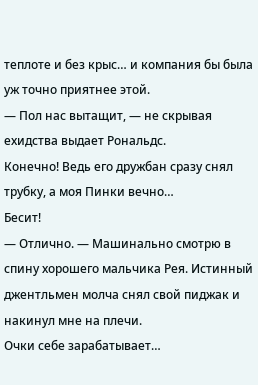теплоте и без крыс… и компания бы была уж точно приятнее этой.
— Пол нас вытащит, — не скрывая ехидства выдает Рональдс.
Конечно! Ведь его дружбан сразу снял трубку, а моя Пинки вечно…
Бесит!
— Отлично. — Машинально смотрю в спину хорошего мальчика Рея. Истинный джентльмен молча снял свой пиджак и накинул мне на плечи.
Очки себе зарабатывает…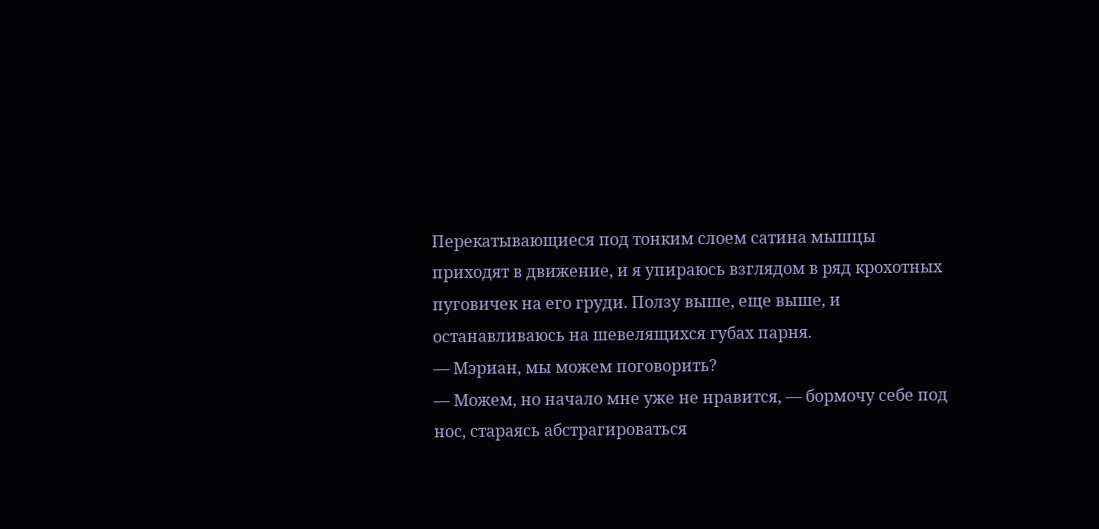Перекатывающиеся под тонким слоем сатина мышцы приходят в движение, и я упираюсь взглядом в ряд крохотных пуговичек на его груди. Ползу выше, еще выше, и останавливаюсь на шевелящихся губах парня.
— Мэриан, мы можем поговорить?
— Можем, но начало мне уже не нравится, — бормочу себе под нос, стараясь абстрагироваться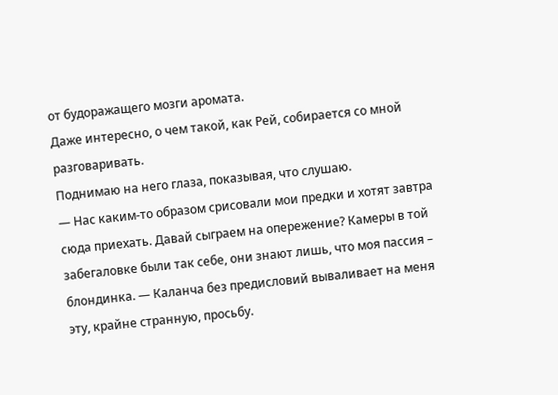от будоражащего мозги аромата.
Даже интересно, о чем такой, как Рей, собирается со мной разговаривать.
Поднимаю на него глаза, показывая, что слушаю.
— Нас каким-то образом срисовали мои предки и хотят завтра сюда приехать. Давай сыграем на опережение? Камеры в той забегаловке были так себе, они знают лишь, что моя пассия – блондинка. — Каланча без предисловий вываливает на меня эту, крайне странную, просьбу.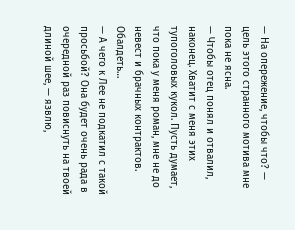— На опережение, чтобы что? — цель этого странного мотива мне пока не ясна.
— Чтобы отец понял и отвалил, наконец. Хватит с меня этих тупоголовых кукол. Пусть думает, что пока у меня роман, мне не до невест и брачных контрактов.
Обалдеть…
— А чего к Лее не подкатил с такой просьбой? Она будет очень рада в очередной раз повиснуть на твоей длиной шее, — язвлю,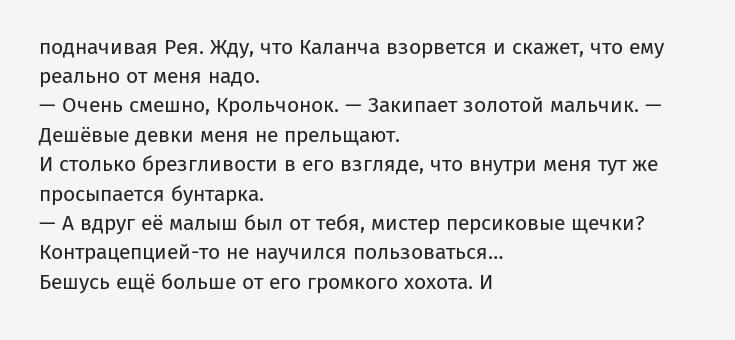подначивая Рея. Жду, что Каланча взорвется и скажет, что ему реально от меня надо.
— Очень смешно, Крольчонок. — Закипает золотой мальчик. — Дешёвые девки меня не прельщают.
И столько брезгливости в его взгляде, что внутри меня тут же просыпается бунтарка.
— А вдруг её малыш был от тебя, мистер персиковые щечки? Контрацепцией-то не научился пользоваться…
Бешусь ещё больше от его громкого хохота. И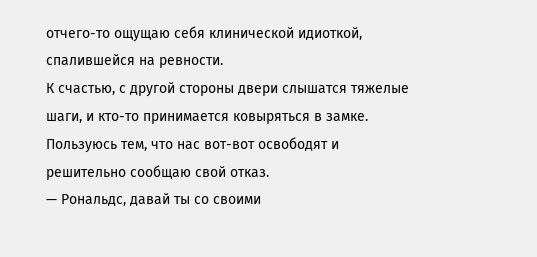отчего-то ощущаю себя клинической идиоткой, спалившейся на ревности.
К счастью, с другой стороны двери слышатся тяжелые шаги, и кто-то принимается ковыряться в замке. Пользуюсь тем, что нас вот-вот освободят и решительно сообщаю свой отказ.
— Рональдс, давай ты со своими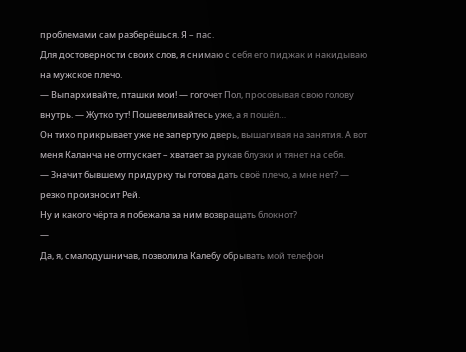проблемами сам разберёшься. Я – пас.
Для достоверности своих слов, я снимаю с себя его пиджак и накидываю на мужское плечо.
— Выпархивайте, пташки мои! — гогочет Пол, просовывая свою голову внутрь. — Жутко тут! Пошевеливайтесь уже, а я пошёл…
Он тихо прикрывает уже не запертую дверь, вышагивая на занятия. А вот меня Каланча не отпускает – хватает за рукав блузки и тянет на себя.
— Значит бывшему придурку ты готова дать своё плечо, а мне нет? — резко произносит Рей.
Ну и какого чёрта я побежала за ним возвращать блокнот?
—
Да, я, смалодушничав, позволила Калебу обрывать мой телефон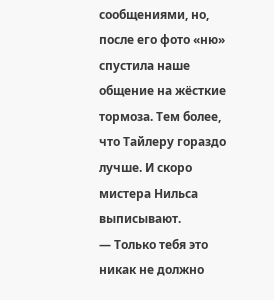сообщениями, но, после его фото «ню» спустила наше общение на жёсткие тормоза. Тем более, что Тайлеру гораздо лучше. И скоро мистера Нильса выписывают.
— Только тебя это никак не должно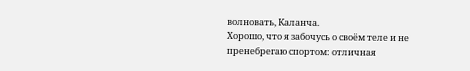волновать, Каланча.
Хорошо, что я забочусь о своём теле и не пренебрегаю спортом: отличная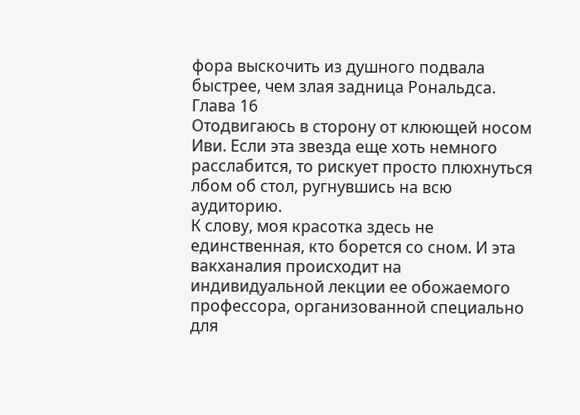фора выскочить из душного подвала быстрее, чем злая задница Рональдса.
Глава 16
Отодвигаюсь в сторону от клюющей носом Иви. Если эта звезда еще хоть немного расслабится, то рискует просто плюхнуться лбом об стол, ругнувшись на всю аудиторию.
К слову, моя красотка здесь не единственная, кто борется со сном. И эта вакханалия происходит на индивидуальной лекции ее обожаемого профессора, организованной специально для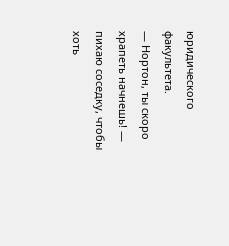юридического факультета.
— Нортон, ты скоро храпеть начнешь! — пихаю соседку, чтобы хоть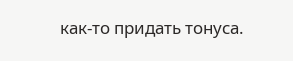как-то придать тонуса.